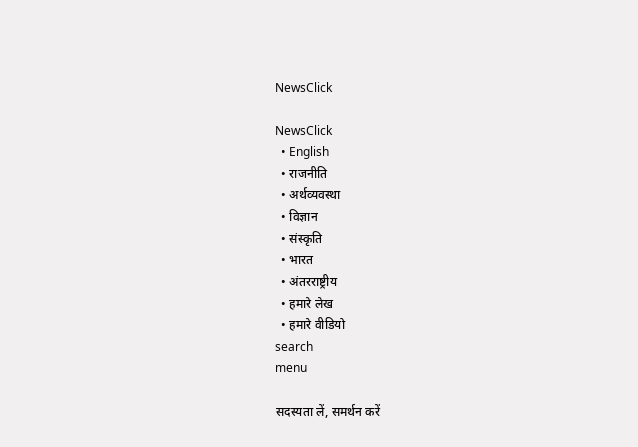NewsClick

NewsClick
  • English
  • राजनीति
  • अर्थव्यवस्था
  • विज्ञान
  • संस्कृति
  • भारत
  • अंतरराष्ट्रीय
  • हमारे लेख
  • हमारे वीडियो
search
menu

सदस्यता लें, समर्थन करें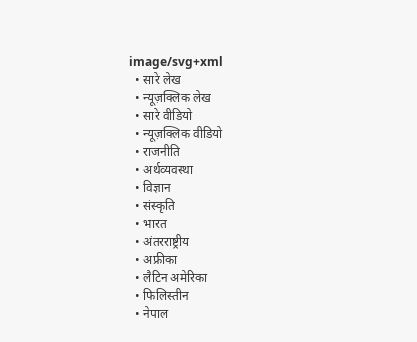image/svg+xml
  • सारे लेख
  • न्यूज़क्लिक लेख
  • सारे वीडियो
  • न्यूज़क्लिक वीडियो
  • राजनीति
  • अर्थव्यवस्था
  • विज्ञान
  • संस्कृति
  • भारत
  • अंतरराष्ट्रीय
  • अफ्रीका
  • लैटिन अमेरिका
  • फिलिस्तीन
  • नेपाल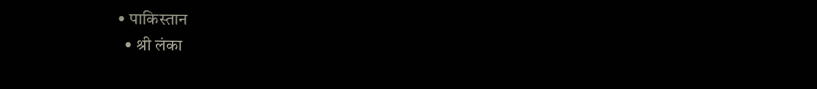• पाकिस्तान
  • श्री लंका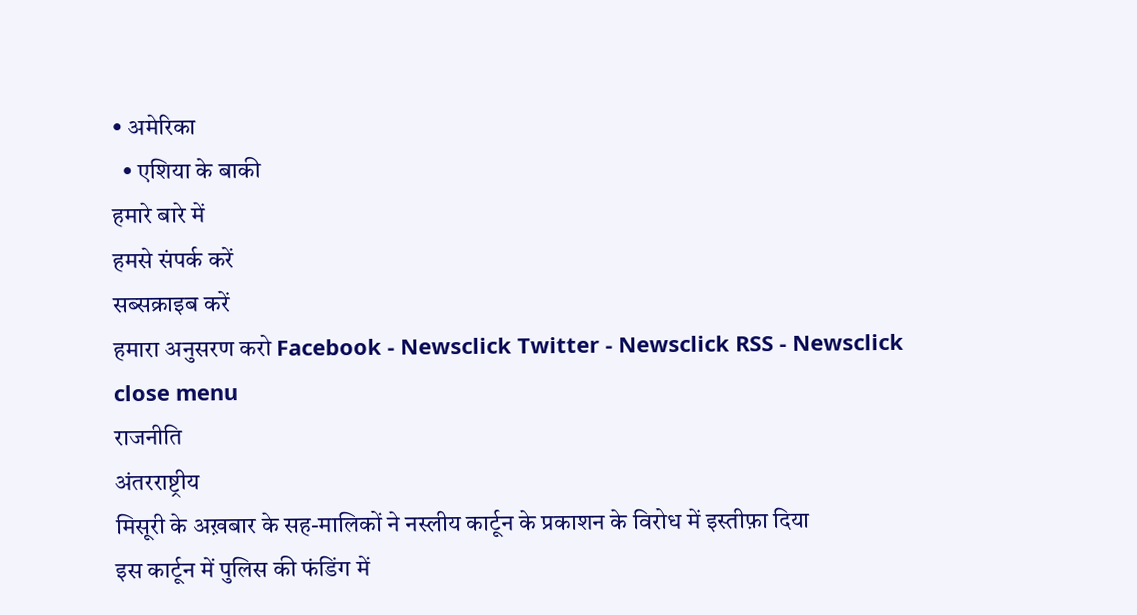• अमेरिका
  • एशिया के बाकी
हमारे बारे में
हमसे संपर्क करें
सब्सक्राइब करें
हमारा अनुसरण करो Facebook - Newsclick Twitter - Newsclick RSS - Newsclick
close menu
राजनीति
अंतरराष्ट्रीय
मिसूरी के अख़बार के सह-मालिकों ने नस्लीय कार्टून के प्रकाशन के विरोध में इस्तीफ़ा दिया
इस कार्टून में पुलिस की फंडिंग में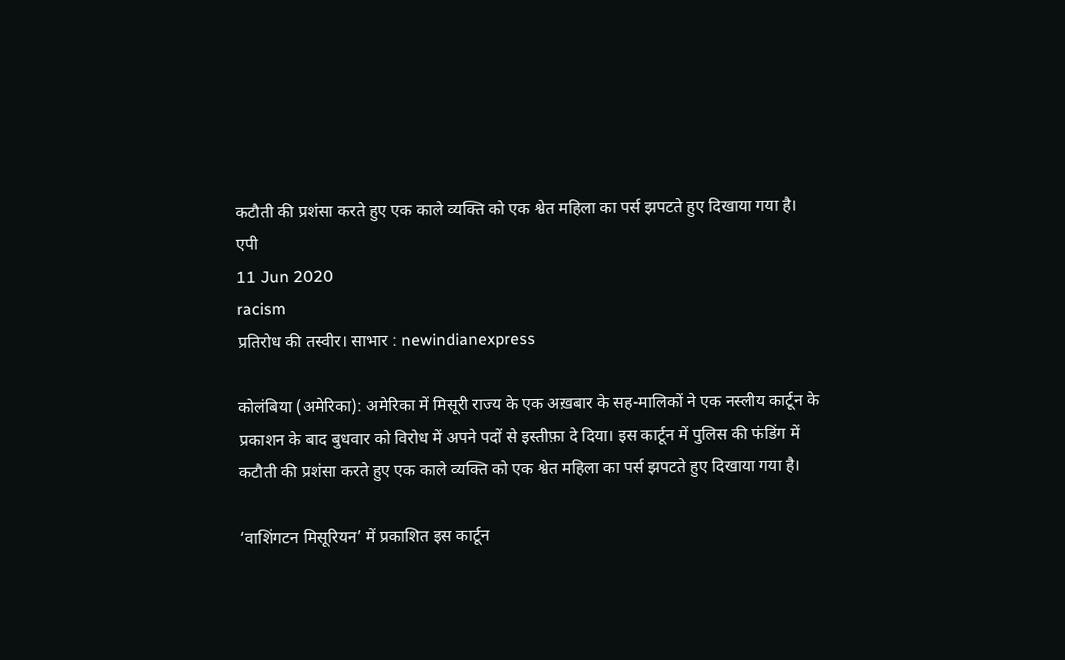कटौती की प्रशंसा करते हुए एक काले व्यक्ति को एक श्वेत महिला का पर्स झपटते हुए दिखाया गया है।
एपी
11 Jun 2020
racism
प्रतिरोध की तस्वीर। साभार : newindianexpress

कोलंबिया (अमेरिका): अमेरिका में मिसूरी राज्य के एक अख़बार के सह-मालिकों ने एक नस्लीय कार्टून के प्रकाशन के बाद बुधवार को विरोध में अपने पदों से इस्तीफ़ा दे दिया। इस कार्टून में पुलिस की फंडिंग में कटौती की प्रशंसा करते हुए एक काले व्यक्ति को एक श्वेत महिला का पर्स झपटते हुए दिखाया गया है।

‘वाशिंगटन मिसूरियन’ में प्रकाशित इस कार्टून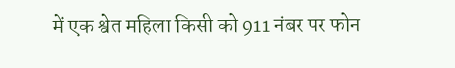में एक श्वेत महिला किसी को 911 नंबर पर फोन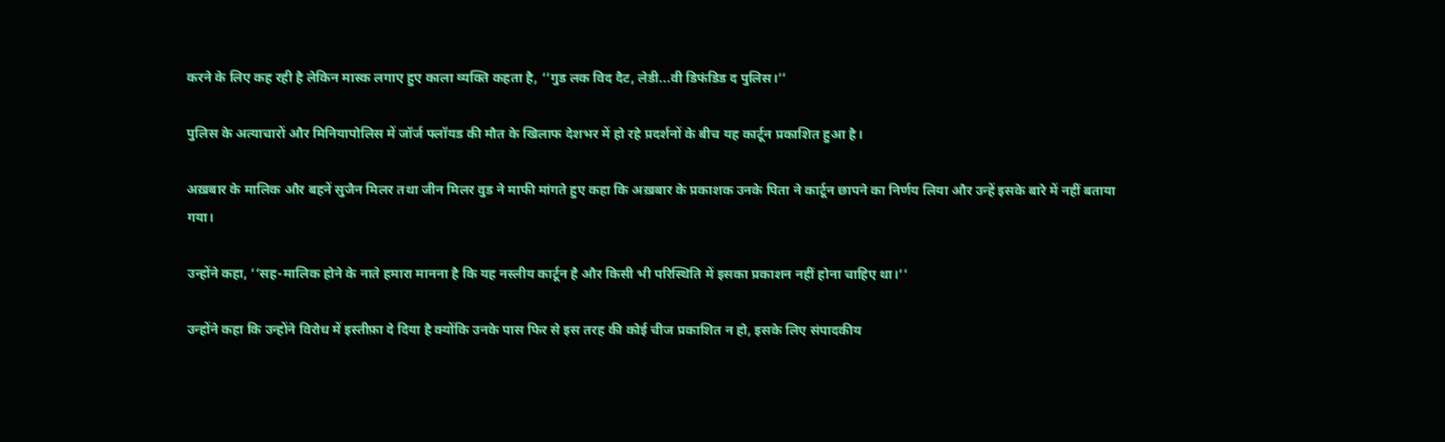करने के लिए कह रही है लेकिन मास्क लगाए हुए काला व्यक्ति कहता है, ‘‘गुड लक विद दैट, लेडी...वी डिफंडिड द पुलिस।’’

पुलिस के अत्याचारों और मिनियापोलिस में जॉर्ज फ्लॉयड की मौत के खिलाफ देशभर में हो रहे प्रदर्शनों के बीच यह कार्टून प्रकाशित हुआ है।

अख़बार के मालिक और बहनें सुजैन मिलर तथा जीन मिलर वुड ने माफी मांगते हुए कहा कि अख़बार के प्रकाशक उनके पिता ने कार्टून छापने का निर्णय लिया और उन्हें इसके बारे में नहीं बताया गया।

उन्होंने कहा, ‘‘सह-मालिक होने के नाते हमारा मानना है कि यह नस्लीय कार्टून है और किसी भी परिस्थिति में इसका प्रकाशन नहीं होना चाहिए था।’’

उन्होंने कहा कि उन्होंने विरोध में इस्तीफ़ा दे दिया है क्योंकि उनके पास फिर से इस तरह की कोई चीज प्रकाशित न हो, इसके लिए संपादकीय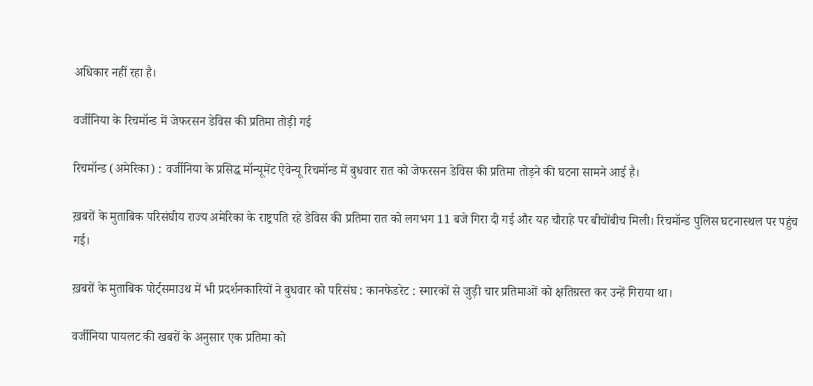अधिकार नहीं रहा है।

वर्जीनिया के रिचमॉन्ड में जेफरसन डेविस की प्रतिमा तोड़ी गई

रिचमॉन्ड (अमेरिका) : वर्जीनिया के प्रसिद्ध मॉन्यूमेंट ऐवेन्यू रिचमॉन्ड में बुधवार रात को जेफरसन डेविस की प्रतिमा तोड़ने की घटना सामने आई है।

ख़बरों के मुताबिक परिसंघीय राज्य अमेरिका के राष्ट्रपति रहे डेविस की प्रतिमा रात को लगभग 11 बजे गिरा दी गई और यह चौराहे पर बीचोंबीच मिली। रिचमॉन्ड पुलिस घटनास्थल पर पहुंच गई।

ख़बरों के मुताबिक पोर्ट्समाउथ में भी प्रदर्शनकारियों ने बुधवार को परिसंघ : कानफेडरेट : स्मारकों से जुड़ी चार प्रतिमाओं को क्षतिग्रस्त कर उन्हें गिराया था।

वर्जीनिया पायलट की खबरों के अनुसार एक प्रतिमा को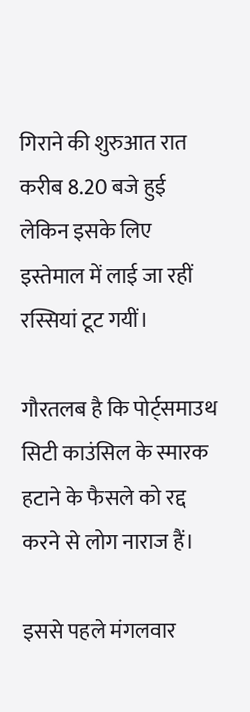गिराने की शुरुआत रात करीब 8.20 बजे हुई लेकिन इसके लिए इस्तेमाल में लाई जा रहीं रस्सियां टूट गयीं।

गौरतलब है कि पोर्ट्समाउथ सिटी काउंसिल के स्मारक हटाने के फैसले को रद्द करने से लोग नाराज हैं।

इससे पहले मंगलवार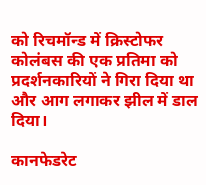को रिचमॉन्ड में क्रिस्टोफर कोलंबस की एक प्रतिमा को प्रदर्शनकारियों ने गिरा दिया था और आग लगाकर झील में डाल दिया।

कानफेडरेट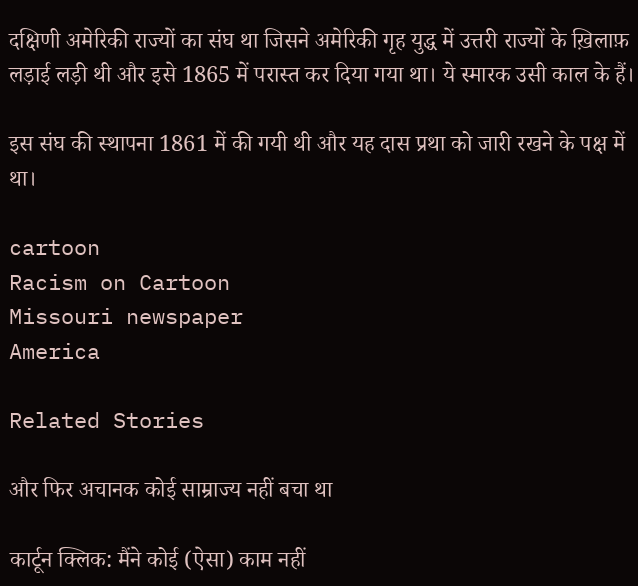दक्षिणी अमेरिकी राज्यों का संघ था जिसने अमेरिकी गृह युद्ध में उत्तरी राज्यों के ख़िलाफ़ लड़ाई लड़ी थी और इसे 1865 में परास्त कर दिया गया था। ये स्मारक उसी काल के हैं।

इस संघ की स्थापना 1861 में की गयी थी और यह दास प्रथा को जारी रखने के पक्ष में था।

cartoon
Racism on Cartoon
Missouri newspaper
America

Related Stories

और फिर अचानक कोई साम्राज्य नहीं बचा था

कार्टून क्लिक: मैंने कोई (ऐसा) काम नहीं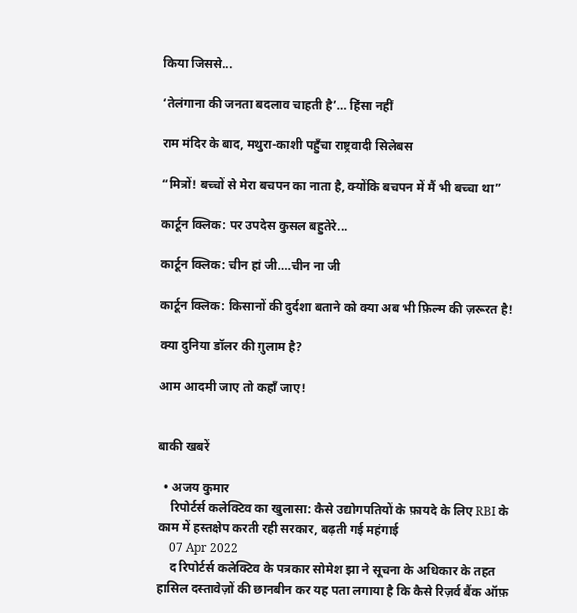किया जिससे...

‘तेलंगाना की जनता बदलाव चाहती है’… हिंसा नहीं

राम मंदिर के बाद, मथुरा-काशी पहुँचा राष्ट्रवादी सिलेबस

“मित्रों! बच्चों से मेरा बचपन का नाता है, क्योंकि बचपन में मैं भी बच्चा था”

कार्टून क्लिक: पर उपदेस कुसल बहुतेरे...

कार्टून क्लिक: चीन हां जी….चीन ना जी

कार्टून क्लिक: किसानों की दुर्दशा बताने को क्या अब भी फ़िल्म की ज़रूरत है!

क्या दुनिया डॉलर की ग़ुलाम है?

आम आदमी जाए तो कहाँ जाए!


बाकी खबरें

  • अजय कुमार
    रिपोर्टर्स कलेक्टिव का खुलासा: कैसे उद्योगपतियों के फ़ायदे के लिए RBI के काम में हस्तक्षेप करती रही सरकार, बढ़ती गई महंगाई
    07 Apr 2022
    द रिपोर्टर्स कलेक्टिव के पत्रकार सोमेश झा ने सूचना के अधिकार के तहत हासिल दस्तावेज़ों की छानबीन कर यह पता लगाया है कि कैसे रिज़र्व बैंक ऑफ़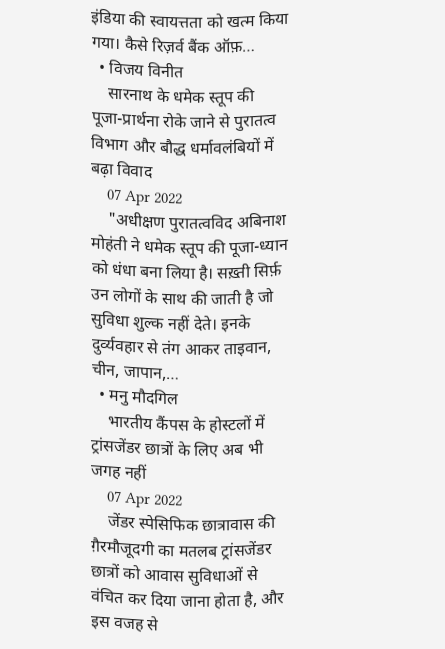इंडिया की स्वायत्तता को खत्म किया गया। कैसे रिज़र्व बैंक ऑफ़…
  • विजय विनीत
    सारनाथ के धमेक स्तूप की पूजा-प्रार्थना रोके जाने से पुरातत्व विभाग और बौद्ध धर्मावलंबियों में बढ़ा विवाद
    07 Apr 2022
    "अधीक्षण पुरातत्वविद अबिनाश मोहंती ने धमेक स्तूप की पूजा-ध्यान को धंधा बना लिया है। सख़्ती सिर्फ़ उन लोगों के साथ की जाती है जो सुविधा शुल्क नहीं देते। इनके दुर्व्यवहार से तंग आकर ताइवान, चीन, जापान,…
  • मनु मौदगिल
    भारतीय कैंपस के होस्टलों में ट्रांसजेंडर छात्रों के लिए अब भी जगह नहीं
    07 Apr 2022
    जेंडर स्पेसिफिक छात्रावास की ग़ैरमौजूदगी का मतलब ट्रांसजेंडर छात्रों को आवास सुविधाओं से वंचित कर दिया जाना होता है, और इस वजह से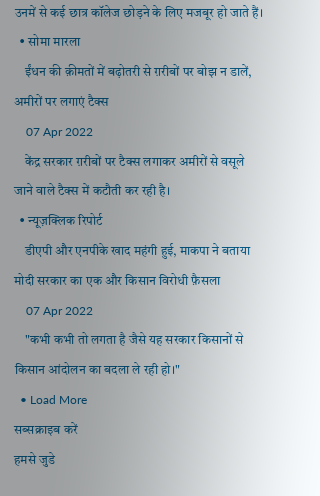उनमें से कई छात्र कॉलेज छोड़ने के लिए मजबूर हो जाते हैं।
  • सोमा मारला
    ईंधन की क़ीमतों में बढ़ोतरी से ग़रीबों पर बोझ न डालें, अमीरों पर लगाएं टैक्स
    07 Apr 2022
    केंद्र सरकार ग़रीबों पर टैक्स लगाकर अमीरों से वसूले जाने वाले टैक्स में कटौती कर रही है।
  • न्यूज़क्लिक रिपोर्ट
    डीएपी और एनपीके खाद महंगी हुई, माकपा ने बताया मोदी सरकार का एक और किसान विरोधी फ़ैसला
    07 Apr 2022
    "कभी कभी तो लगता है जैसे यह सरकार किसानों से किसान आंदोलन का बदला ले रही हो।"
  • Load More
सब्सक्राइब करें
हमसे जुडे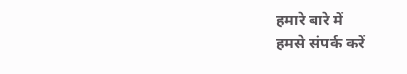हमारे बारे में
हमसे संपर्क करें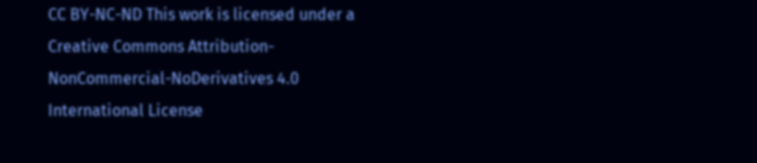CC BY-NC-ND This work is licensed under a Creative Commons Attribution-NonCommercial-NoDerivatives 4.0 International License